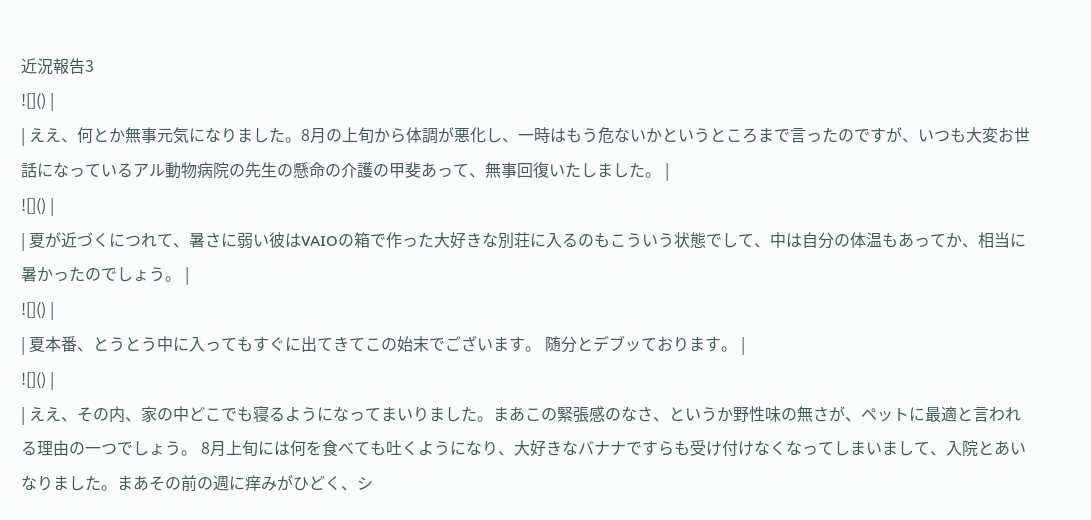近況報告3
![]() |
| ええ、何とか無事元気になりました。8月の上旬から体調が悪化し、一時はもう危ないかというところまで言ったのですが、いつも大変お世話になっているアル動物病院の先生の懸命の介護の甲斐あって、無事回復いたしました。 |
![]() |
| 夏が近づくにつれて、暑さに弱い彼はVAIOの箱で作った大好きな別荘に入るのもこういう状態でして、中は自分の体温もあってか、相当に暑かったのでしょう。 |
![]() |
| 夏本番、とうとう中に入ってもすぐに出てきてこの始末でございます。 随分とデブッております。 |
![]() |
| ええ、その内、家の中どこでも寝るようになってまいりました。まあこの緊張感のなさ、というか野性味の無さが、ペットに最適と言われる理由の一つでしょう。 8月上旬には何を食べても吐くようになり、大好きなバナナですらも受け付けなくなってしまいまして、入院とあいなりました。まあその前の週に痒みがひどく、シ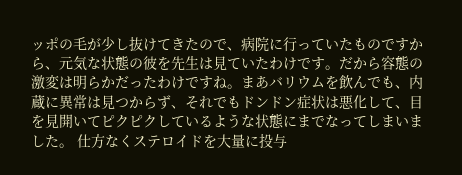ッポの毛が少し抜けてきたので、病院に行っていたものですから、元気な状態の彼を先生は見ていたわけです。だから容態の激変は明らかだったわけですね。まあバリウムを飲んでも、内蔵に異常は見つからず、それでもドンドン症状は悪化して、目を見開いてピクピクしているような状態にまでなってしまいました。 仕方なくステロイドを大量に投与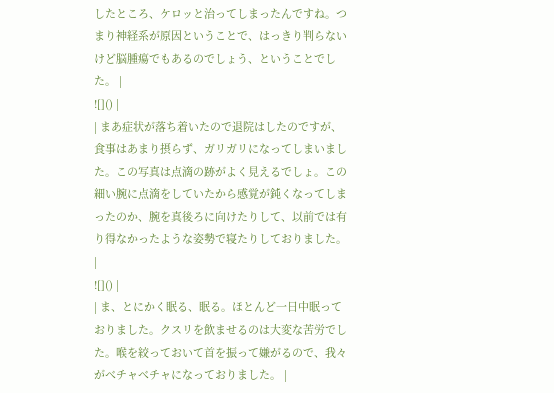したところ、ケロッと治ってしまったんですね。つまり神経系が原因ということで、はっきり判らないけど脳腫瘍でもあるのでしょう、ということでした。 |
![]() |
| まあ症状が落ち着いたので退院はしたのですが、食事はあまり摂らず、ガリガリになってしまいました。この写真は点滴の跡がよく見えるでしょ。この細い腕に点滴をしていたから感覚が鈍くなってしまったのか、腕を真後ろに向けたりして、以前では有り得なかったような姿勢で寝たりしておりました。 |
![]() |
| ま、とにかく眠る、眠る。ほとんど一日中眠っておりました。クスリを飲ませるのは大変な苦労でした。喉を絞っておいて首を振って嫌がるので、我々がべチャべチャになっておりました。 |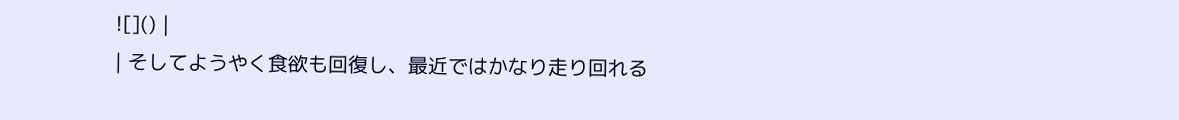![]() |
| そしてようやく食欲も回復し、最近ではかなり走り回れる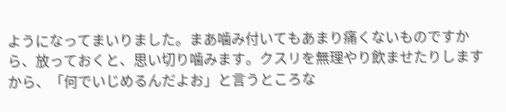ようになってまいりました。まあ噛み付いてもあまり痛くないものですから、放っておくと、思い切り噛みます。クスリを無理やり飲ませたりしますから、「何でいじめるんだよお」と言うところな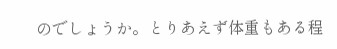のでしょうか。とりあえず体重もある程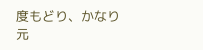度もどり、かなり元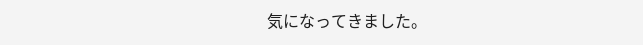気になってきました。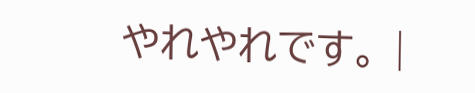やれやれです。 |